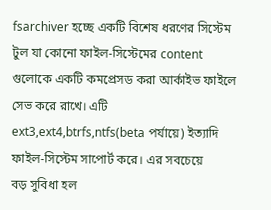fsarchiver হচ্ছে একটি বিশেষ ধরণের সিস্টেম টুল যা কোনো ফাইল-সিস্টেমের content গুলোকে একটি কমপ্রেসড করা আর্কাইভ ফাইলে সেভ করে রাখে। এটি ext3,ext4,btrfs,ntfs(beta পর্যায়ে) ইত্যাদি ফাইল-সিস্টেম সাপোর্ট করে। এর সবচেয়ে
বড় সুবিধা হল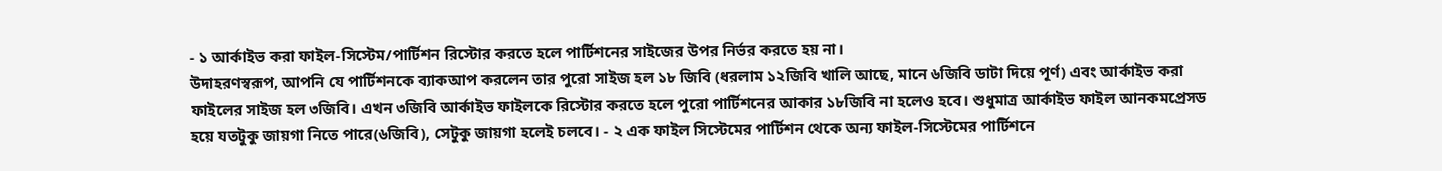- ১ আর্কাইভ করা ফাইল-সিস্টেম/পার্টিশন রিস্টোর করতে হলে পার্টিশনের সাইজের উপর নির্ভর করতে হয় না।
উদাহরণস্বরূপ, আপনি যে পার্টিশনকে ব্যাকআপ করলেন তার পুরো সাইজ হল ১৮ জিবি (ধরলাম ১২জিবি খালি আছে, মানে ৬জিবি ডাটা দিয়ে পূর্ণ) এবং আর্কাইভ করা ফাইলের সাইজ হল ৩জিবি। এখন ৩জিবি আর্কাইভ ফাইলকে রিস্টোর করতে হলে পুরো পার্টিশনের আকার ১৮জিবি না হলেও হবে। শুধুমাত্র আর্কাইভ ফাইল আনকমপ্রেসড হয়ে যতটুকু জায়গা নিতে পারে(৬জিবি), সেটুকু জায়গা হলেই চলবে। - ২ এক ফাইল সিস্টেমের পার্টিশন থেকে অন্য ফাইল-সিস্টেমের পার্টিশনে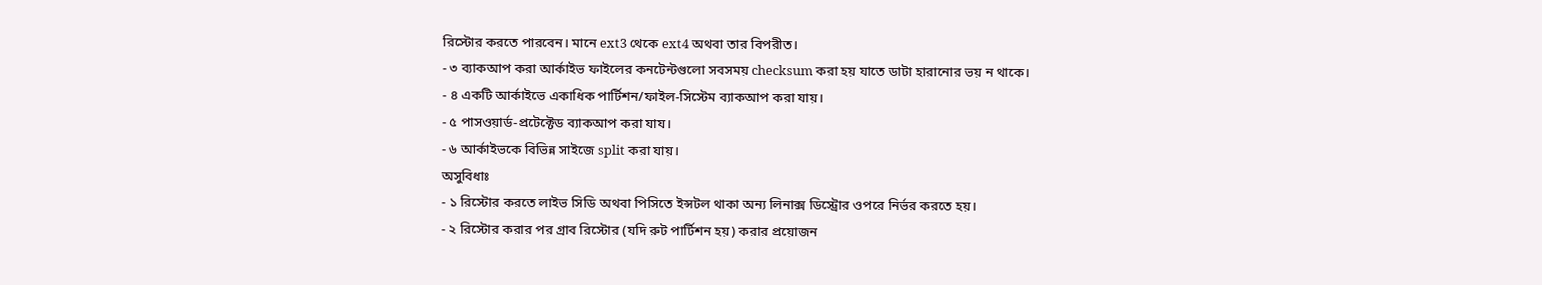রিস্টোর করতে পারবেন। মানে ext3 থেকে ext4 অথবা তার বিপরীত।
- ৩ ব্যাকআপ করা আর্কাইভ ফাইলের কনটেন্টগুলো সবসময় checksum করা হয় যাতে ডাটা হারানোর ভয় ন থাকে।
- ৪ একটি আর্কাইভে একাধিক পার্টিশন/ফাইল-সিস্টেম ব্যাকআপ করা যায়।
- ৫ পাসওয়ার্ড-প্রটেক্টেড ব্যাকআপ করা যায।
- ৬ আর্কাইভকে বিভিন্ন সাইজে split করা যায়।
অসুবিধাঃ
- ১ রিস্টোর করতে লাইভ সিডি অথবা পিসিতে ইন্সটল থাকা অন্য লিনাক্স ডিস্ট্রোর ওপরে নির্ভর করতে হয়।
- ২ রিস্টোর করার পর গ্রাব রিস্টোর (যদি রুট পার্টিশন হয়) করার প্রয়োজন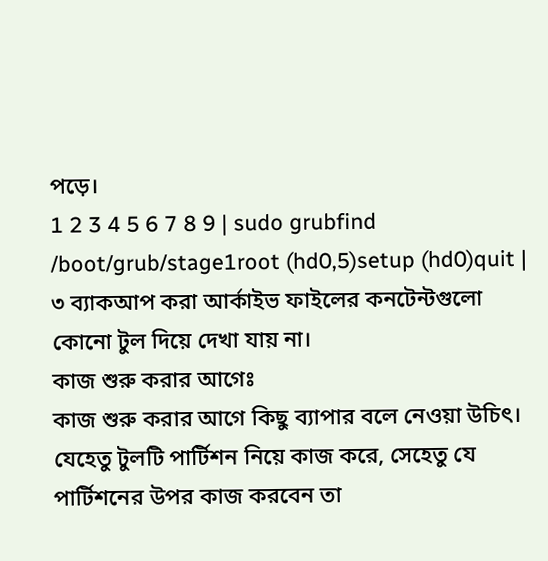পড়ে।
1 2 3 4 5 6 7 8 9 | sudo grubfind /boot/grub/stage1root (hd0,5)setup (hd0)quit |
৩ ব্যাকআপ করা আর্কাইভ ফাইলের কনটেন্টগুলো কোনো টুল দিয়ে দেখা যায় না।
কাজ শুরু করার আগেঃ
কাজ শুরু করার আগে কিছু ব্যাপার বলে নেওয়া উচিৎ। যেহেতু টুলটি পার্টিশন নিয়ে কাজ করে, সেহেতু যে পার্টিশনের উপর কাজ করবেন তা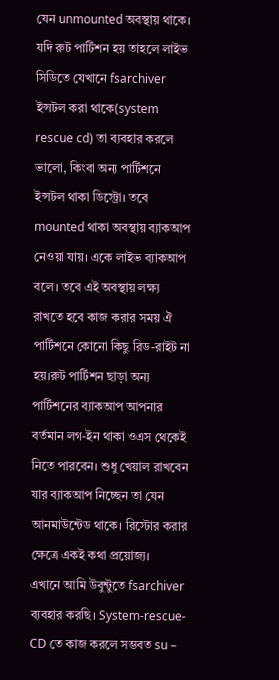যেন unmounted অবস্থায় থাকে। যদি রুট পার্টিশন হয় তাহলে লাইভ সিডিতে যেখানে fsarchiver ইন্সটল করা থাকে(system rescue cd) তা ব্যবহার করলে ভালো, কিংবা অন্য পার্টিশনে ইন্সটল থাকা ডিস্ট্রো। তবে mounted থাকা অবস্থায় ব্যাকআপ নেওয়া যায়। একে লাইভ ব্যাকআপ বলে। তবে এই অবস্থায় লক্ষ্য রাখতে হবে কাজ করার সময় ঐ পার্টিশনে কোনো কিছু রিড-রাইট না হয়।রুট পার্টিশন ছাড়া অন্য পার্টিশনের ব্যাকআপ আপনার বর্তমান লগ-ইন থাকা ওএস থেকেই নিতে পারবেন। শুধু খেয়াল রাখবেন যার ব্যাকআপ নিচ্ছেন তা যেন আনমাউন্টেড থাকে। রিস্টোর করার ক্ষেত্রে একই কথা প্রয়োজ্য।
এখানে আমি উবুন্টুতে fsarchiver ব্যবহার করছি। System-rescue-CD তে কাজ করলে সম্ভবত su –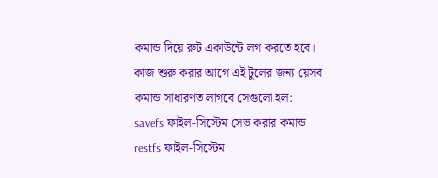কমান্ড দিয়ে রুট একাউন্টে লগ করতে হবে।
কাজ শুরু করার আগে এই টুলের জন্য য়েসব কমান্ড সাধারণত লাগবে সেগুলো হল:
savefs ফাইল-সিস্টেম সেভ করার কমান্ড
restfs ফাইল-সিস্টেম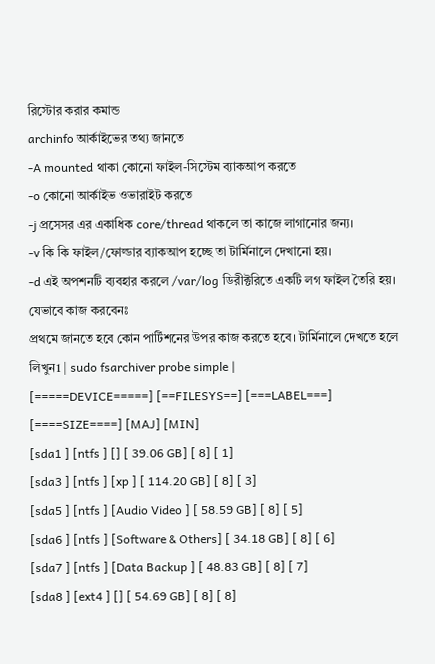রিস্টোর করার কমান্ড
archinfo আর্কাইভের তথ্য জানতে
-A mounted থাকা কোনো ফাইল-সিস্টেম ব্যাকআপ করতে
-o কোনো আর্কাইভ ওভারাইট করতে
-j প্রসেসর এর একাধিক core/thread থাকলে তা কাজে লাগানোর জন্য।
-v কি কি ফাইল/ফোল্ডার ব্যাকআপ হচ্ছে তা টার্মিনালে দেখানো হয়।
-d এই অপশনটি ব্যবহার করলে /var/log ডিরীক্টরিতে একটি লগ ফাইল তৈরি হয়।
যেভাবে কাজ করবেনঃ
প্রথমে জানতে হবে কোন পার্টিশনের উপর কাজ করতে হবে। টার্মিনালে দেখতে হলে লিখুন1 | sudo fsarchiver probe simple |
[=====DEVICE=====] [==FILESYS==] [===LABEL===] [====SIZE====] [MAJ] [MIN]
[sda1 ] [ntfs ] [] [ 39.06 GB] [ 8] [ 1]
[sda3 ] [ntfs ] [xp ] [ 114.20 GB] [ 8] [ 3]
[sda5 ] [ntfs ] [Audio Video ] [ 58.59 GB] [ 8] [ 5]
[sda6 ] [ntfs ] [Software & Others] [ 34.18 GB] [ 8] [ 6]
[sda7 ] [ntfs ] [Data Backup ] [ 48.83 GB] [ 8] [ 7]
[sda8 ] [ext4 ] [] [ 54.69 GB] [ 8] [ 8]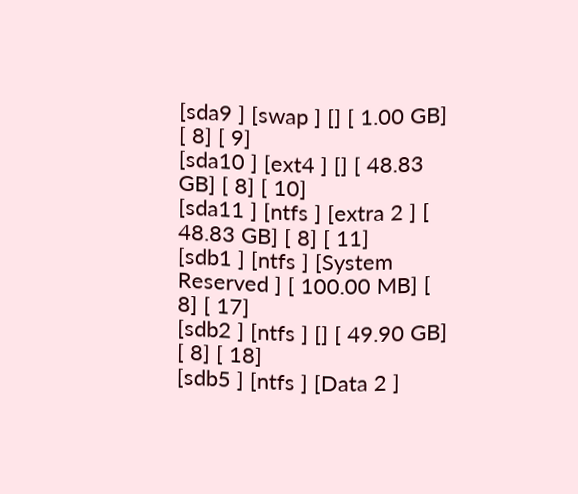[sda9 ] [swap ] [] [ 1.00 GB] [ 8] [ 9]
[sda10 ] [ext4 ] [] [ 48.83 GB] [ 8] [ 10]
[sda11 ] [ntfs ] [extra 2 ] [ 48.83 GB] [ 8] [ 11]
[sdb1 ] [ntfs ] [System Reserved ] [ 100.00 MB] [ 8] [ 17]
[sdb2 ] [ntfs ] [] [ 49.90 GB] [ 8] [ 18]
[sdb5 ] [ntfs ] [Data 2 ]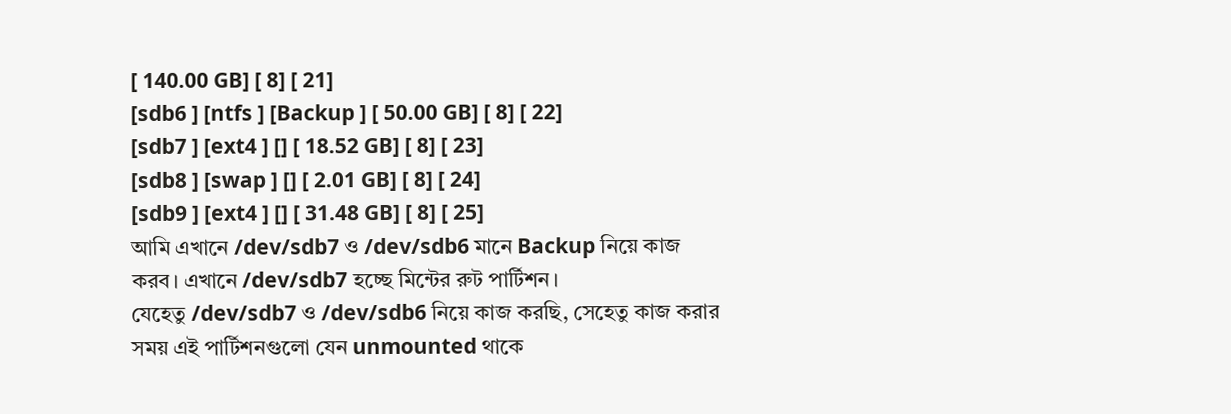[ 140.00 GB] [ 8] [ 21]
[sdb6 ] [ntfs ] [Backup ] [ 50.00 GB] [ 8] [ 22]
[sdb7 ] [ext4 ] [] [ 18.52 GB] [ 8] [ 23]
[sdb8 ] [swap ] [] [ 2.01 GB] [ 8] [ 24]
[sdb9 ] [ext4 ] [] [ 31.48 GB] [ 8] [ 25]
আমি এখানে /dev/sdb7 ও /dev/sdb6 মানে Backup নিয়ে কাজ করব। এখানে /dev/sdb7 হচ্ছে মিন্টের রুট পার্টিশন।
যেহেতু /dev/sdb7 ও /dev/sdb6 নিয়ে কাজ করছি, সেহেতু কাজ করার সময় এই পার্টিশনগুলো যেন unmounted থাকে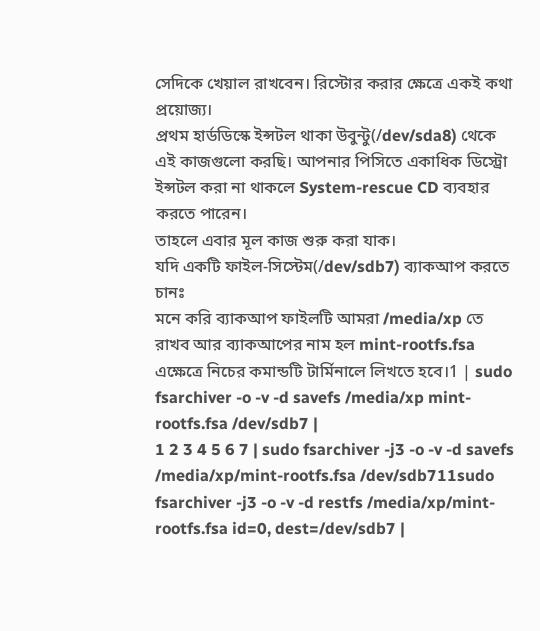সেদিকে খেয়াল রাখবেন। রিস্টোর করার ক্ষেত্রে একই কথা প্রয়োজ্য।
প্রথম হার্ডডিস্কে ইন্সটল থাকা উবুন্টু(/dev/sda8) থেকে এই কাজগুলো করছি। আপনার পিসিতে একাধিক ডিস্ট্রো ইন্সটল করা না থাকলে System-rescue CD ব্যবহার করতে পারেন।
তাহলে এবার মূল কাজ শুরু করা যাক।
যদি একটি ফাইল-সিস্টেম(/dev/sdb7) ব্যাকআপ করতে চানঃ
মনে করি ব্যাকআপ ফাইলটি আমরা /media/xp তে রাখব আর ব্যাকআপের নাম হল mint-rootfs.fsa এক্ষেত্রে নিচের কমান্ডটি টার্মিনালে লিখতে হবে।1 | sudo fsarchiver -o -v -d savefs /media/xp mint-rootfs.fsa /dev/sdb7 |
1 2 3 4 5 6 7 | sudo fsarchiver -j3 -o -v -d savefs /media/xp/mint-rootfs.fsa /dev/sdb711sudo fsarchiver -j3 -o -v -d restfs /media/xp/mint-rootfs.fsa id=0, dest=/dev/sdb7 |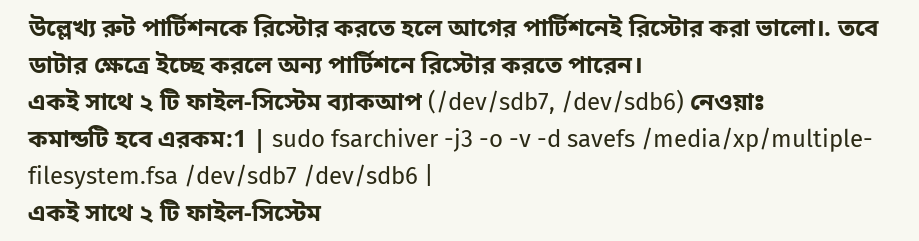উল্লেখ্য রুট পার্টিশনকে রিস্টোর করতে হলে আগের পার্টিশনেই রিস্টোর করা ভালো।. তবে ডাটার ক্ষেত্রে ইচ্ছে করলে অন্য পার্টিশনে রিস্টোর করতে পারেন।
একই সাথে ২ টি ফাইল-সিস্টেম ব্যাকআপ (/dev/sdb7, /dev/sdb6) নেওয়াঃ
কমান্ডটি হবে এরকম:1 | sudo fsarchiver -j3 -o -v -d savefs /media/xp/multiple-filesystem.fsa /dev/sdb7 /dev/sdb6 |
একই সাথে ২ টি ফাইল-সিস্টেম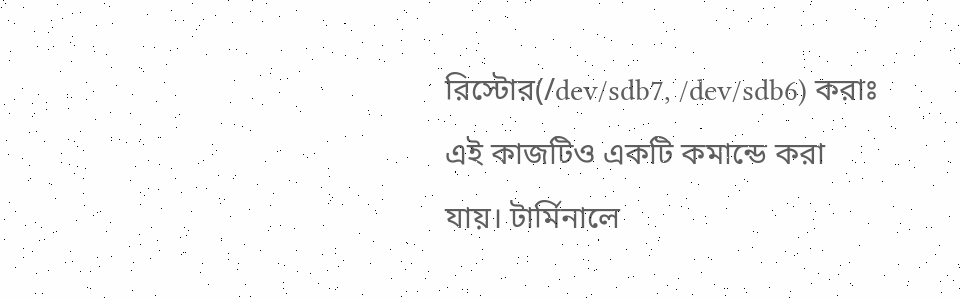রিস্টোর(/dev/sdb7, /dev/sdb6) করাঃ
এই কাজটিও একটি কমান্ডে করা যায়। টার্মিনালে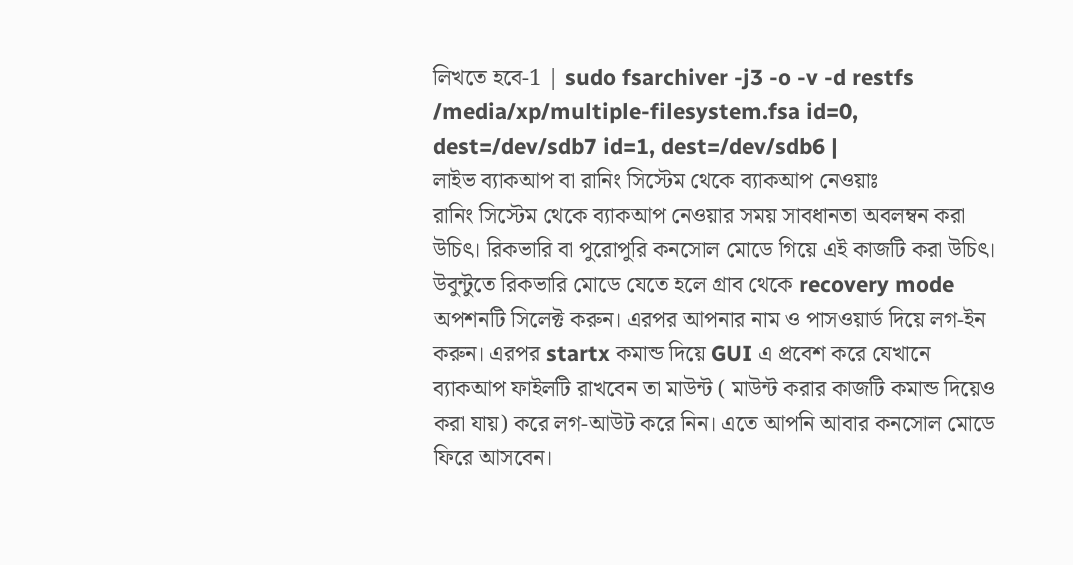লিখতে হবে-1 | sudo fsarchiver -j3 -o -v -d restfs /media/xp/multiple-filesystem.fsa id=0, dest=/dev/sdb7 id=1, dest=/dev/sdb6 |
লাইভ ব্যাকআপ বা রানিং সিস্টেম থেকে ব্যাকআপ নেওয়াঃ
রানিং সিস্টেম থেকে ব্যাকআপ নেওয়ার সময় সাবধানতা অবলম্বন করা উচিৎ। রিকভারি বা পুরোপুরি কনসোল মোডে গিয়ে এই কাজটি করা উচিৎ। উবুন্টুতে রিকভারি মোডে যেতে হলে গ্রাব থেকে recovery mode অপশনটি সিলেক্ট করুন। এরপর আপনার নাম ও পাসওয়ার্ড দিয়ে লগ-ইন করুন। এরপর startx কমান্ড দিয়ে GUI এ প্রবেশ করে যেখানে ব্যাকআপ ফাইলটি রাখবেন তা মাউন্ট ( মাউন্ট করার কাজটি কমান্ড দিয়েও করা যায়) করে লগ-আউট করে নিন। এতে আপনি আবার কনসোল মোডে ফিরে আসবেন।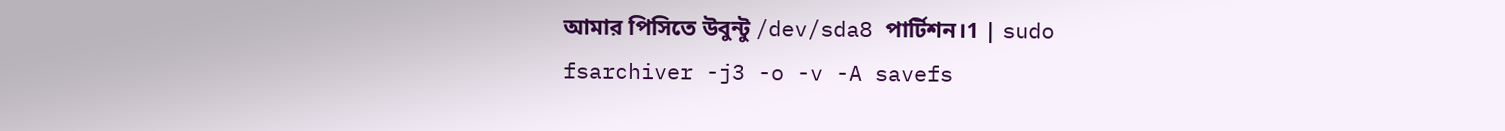আমার পিসিতে উবুন্টু /dev/sda8 পার্টিশন।1 | sudo fsarchiver -j3 -o -v -A savefs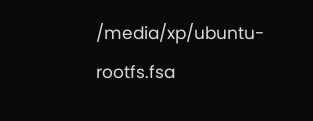/media/xp/ubuntu-rootfs.fsa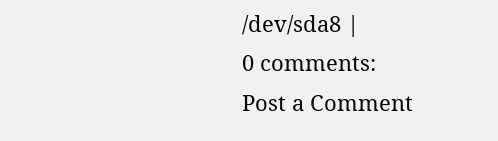/dev/sda8 |
0 comments:
Post a Comment